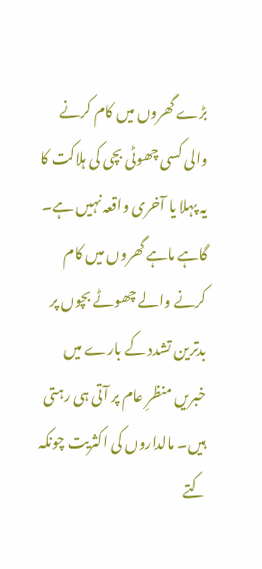بڑے گھروں میں کام کرنے والی کسی چھوٹی بچی کی ہلاکت کا یہ پہلا یا آخری واقعہ نہیں ہے۔ گاہے ماہے گھروں میں کام کرنے والے چھوٹے بچوں پر بدترین تشدد کے بارے میں خبریں منظرِ عام پر آتی ہی رہتی ہیں۔ مالداروں کی اکثریت چونکہ کتے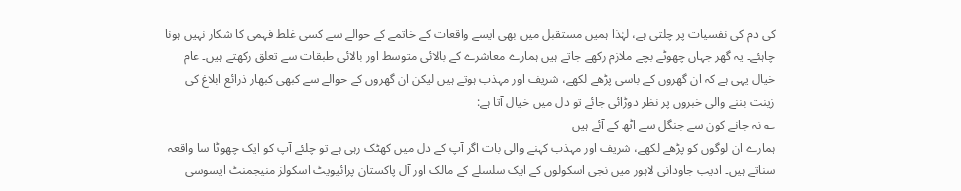کی دم کی نفسیات پر چلتی ہے، لہٰذا ہمیں مستقبل میں بھی ایسے واقعات کے خاتمے کے حوالے سے کسی غلط فہمی کا شکار نہیں ہونا چاہئے۔ یہ گھر جہاں چھوٹے بچے ملازم رکھے جاتے ہیں ہمارے معاشرے کے بالائی متوسط اور بالائی طبقات سے تعلق رکھتے ہیں۔ عام خیال یہی ہے کہ ان گھروں کے باسی پڑھے لکھے، شریف اور مہذب ہوتے ہیں لیکن ان گھروں کے حوالے سے کبھی کبھار ذرائع ابلاغ کی زینت بننے والی خبروں پر نظر دوڑائی جائے تو دل میں خیال آتا ہے:
؎ نہ جانے کون سے جنگل سے اٹھ کے آئے ہیں
ہمارے ان لوگوں کو پڑھے لکھے، شریف اور مہذب کہنے والی بات اگر آپ کے دل میں کھٹک رہی ہے تو چلئے آپ کو ایک چھوٹا سا واقعہ سناتے ہیں۔ ادیب جاودانی لاہور میں نجی اسکولوں کے ایک سلسلے کے مالک اور آل پاکستان پرائیویٹ اسکولز منیجمنٹ ایسوسی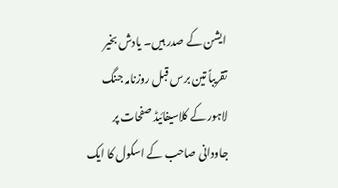ایشن کے صدر ہیں۔ یادش بخیر تقریباً تین برس قبل روزنامہ جنگ لاہور کے کلاسیفائیڈ صفحات پر جاودانی صاحب کے اسکول کا ایک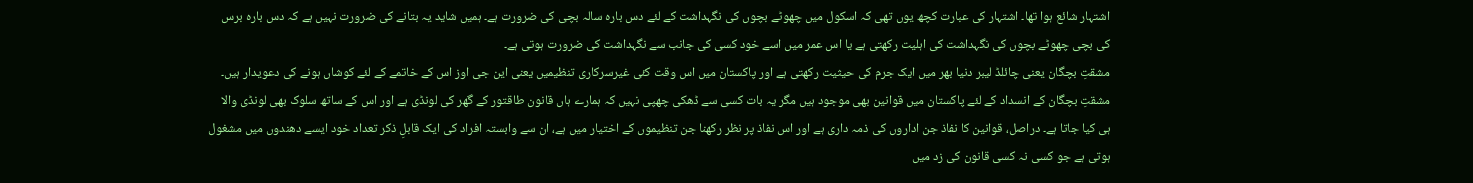اشتہار شائع ہوا تھا۔ اشتہار کی عبارت کچھ یوں تھی کہ اسکول میں چھوٹے بچوں کی نگہداشت کے لئے دس بارہ سالہ بچی کی ضرورت ہے۔ ہمیں شاید یہ بتانے کی ضرورت نہیں ہے کہ دس بارہ برس کی بچی چھوٹے بچوں کی نگہداشت کی اہلیت رکھتی ہے یا اس عمر میں اسے خود کسی کی جانب سے نگہداشت کی ضرورت ہوتی ہے۔
مشقتِ بچگان یعنی چائلڈ لیبر دنیا بھر میں ایک جرم کی حیثیت رکھتی ہے اور پاکستان میں اس وقت کئی غیرسرکاری تنظیمیں یعنی این جی اوز اس کے خاتمے کے لئے کوشاں ہونے کی دعویدار ہیں۔ مشقتِ بچگان کے انسداد کے لئے پاکستان میں قوانین بھی موجود ہیں مگر یہ بات کسی سے ڈھکی چھپی نہیں کہ ہمارے ہاں قانون طاقتور کے گھر کی لونڈی ہے اور اس کے ساتھ سلوک بھی لونڈی والا ہی کیا جاتا ہے۔ دراصل، قوانین کا نفاذ جن اداروں کی ذمہ داری ہے اور اس نفاذ پر نظر رکھنا جن تنظیموں کے اختیار میں ہے، ان سے وابستہ افراد کی ایک قابلِ ذکر تعداد خود ایسے دھندوں میں مشغول ہوتی ہے جو کسی نہ کسی قانون کی زد میں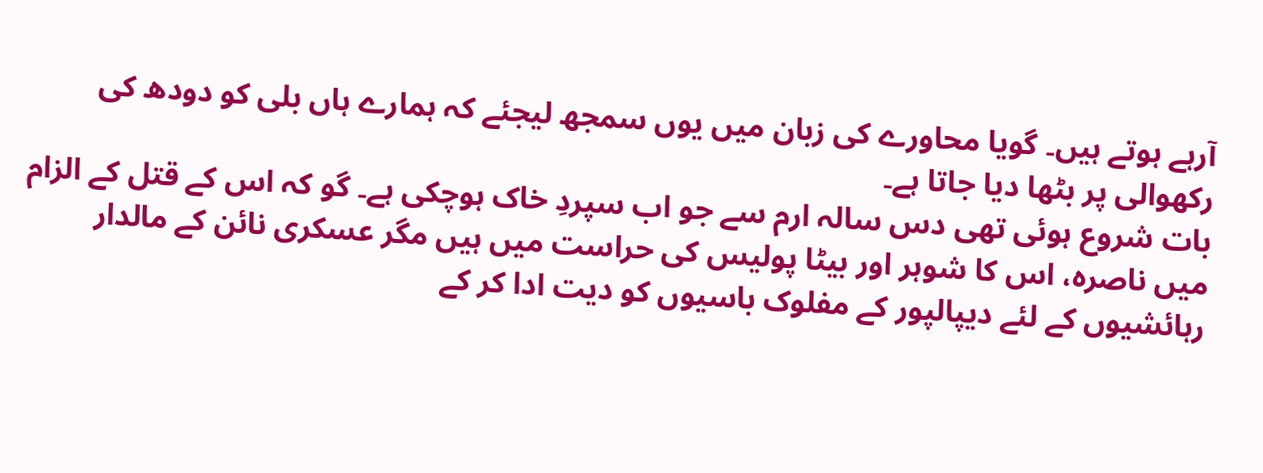آرہے ہوتے ہیں۔ گویا محاورے کی زبان میں یوں سمجھ لیجئے کہ ہمارے ہاں بلی کو دودھ کی رکھوالی پر بٹھا دیا جاتا ہے۔
بات شروع ہوئی تھی دس سالہ ارم سے جو اب سپردِ خاک ہوچکی ہے۔ گو کہ اس کے قتل کے الزام میں ناصرہ، اس کا شوہر اور بیٹا پولیس کی حراست میں ہیں مگر عسکری نائن کے مالدار رہائشیوں کے لئے دیپالپور کے مفلوک باسیوں کو دیت ادا کر کے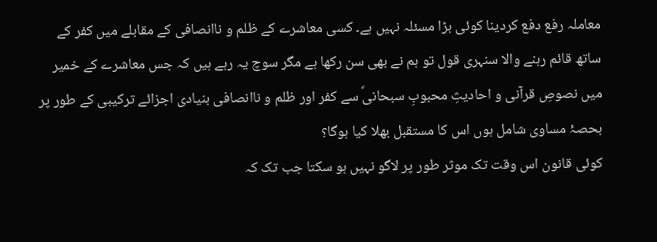معاملہ رفع دفع کردینا کوئی بڑا مسئلہ نہیں ہے۔ کسی معاشرے کے ظلم و ناانصافی کے مقابلے میں کفر کے ساتھ قائم رہنے والا سنہری قول تو ہم نے بھی سن رکھا ہے مگر سوچ یہ رہے ہیں کہ جس معاشرے کے خمیر میں نصوصِ قرآنی و احادیثِ محبوبِ سبحانیؐ سے کفر اور ظلم و ناانصافی بنیادی اجزائے ترکیبی کے طور پر بحصۂ مساوی شامل ہوں اس کا مستقبل بھلا کیا ہوگا؟
کوئی قانون اس وقت تک موثر طور پر لاگو نہیں ہو سکتا جب تک کہ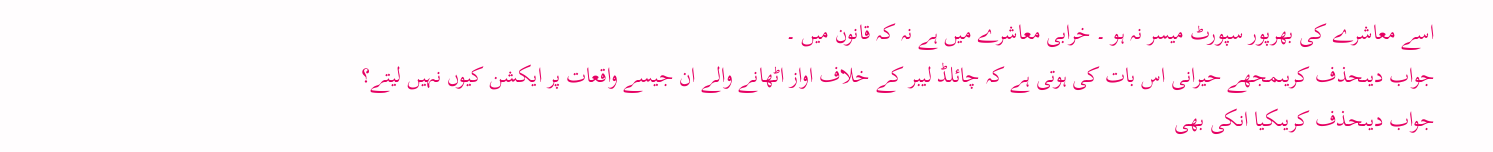اسے معاشرے کی بھرپور سپورٹ میسر نہ ہو ۔ خرابی معاشرے میں ہے نہ کہ قانون میں ۔
جواب دیںحذف کریںمجھے حیرانی اس بات کی ہوتی ہے کہ چائلڈ لیبر کے خلاف اواز اٹھانے والے ان جیسے واقعات پر ایکشن کیوں نہیں لیتے؟
جواب دیںحذف کریںکیا انکی بھی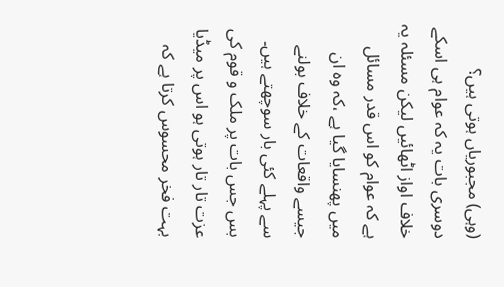(وہی) مجبوریاں ہوتی ہیں؟
دوسری بات یہ کہ عوام ہی اسکے خلاف اواز اٹھائیں لیکن مسئلہ یہ ہے کہ عوام کو اس قدر مسائل میں پھنسایا گیا ہے ،کہ وہ ان جیسے واقعات کے خلاف بولنے سے پہلے کئی بار سوچھتے ہیں۔
بس جس بات پر ملک و قوم کی عزت تار تار ہوتی ہو اس پر میڈیا بہت فخر محسوس کرتا ہے کہ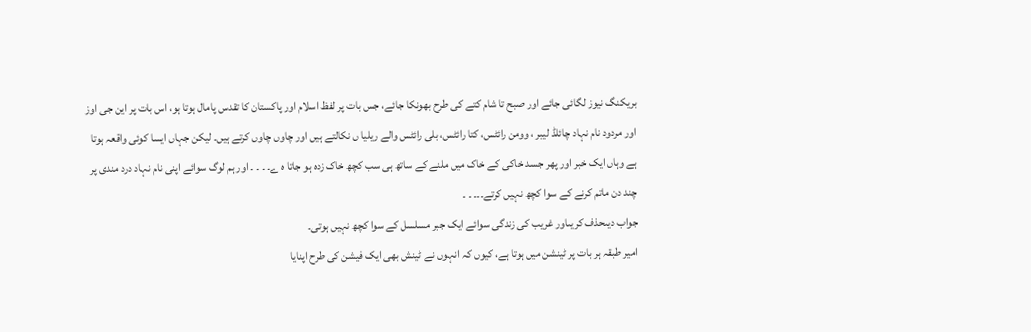بریکنگ نیوز لگائی جائے اور صبح تا شام کتے کی طرح بھونکا جائے، جس بات پر لفظ اسلام اور پاکستان کا تقدس پامال ہوتا ہو، اس بات پر این جی اوز اور مردود نام نہاد چائلڈ لیبر ، وومن رائٹس، کتا رائٹس، بلی رائٹس والے ریلیا ں نکالتے ہیں اور چاوں چاوں کرتے ہیں۔ لیکن جہاں ایسا کوئی واقعہ ہوتا ہے وہاں ایک خبر اور پھر جسد خاکی کے خاک میں ملنے کے ساتھ ہی سب کچھ خاک زدہ ہو جاتا ہ ے۔ ۔ ۔ ۔ اور ہم لوگ سوائے اپنی نام نہاد درد مندی پر چند دن ماتم کرنے کے سوا کچھ نہیں کرتے۔۔۔ ۔ ۔
جواب دیںحذف کریںاور غریب کی زندگی سوائے ایک جبر مسلسل کے سوا کچھ نہیں ہوتی۔
امیر طبقہ ہر بات پر ٹینشن میں ہوتا ہے، کیوں کہ انہوں نے ٹینش بھی ایک فیشن کی طرح اپنایا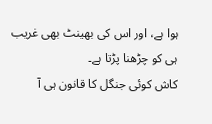ہوا ہے، اور اس کی بھینٹ بھی غریب ہی کو چڑھنا پڑتا ہے۔
کاش کوئی جنگل کا قانون ہی آ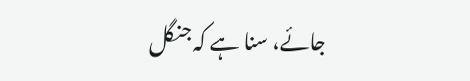جائے، سنا ہے کہ جنگل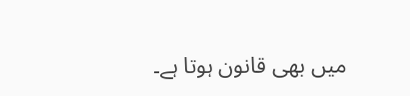میں بھی قانون ہوتا ہے۔